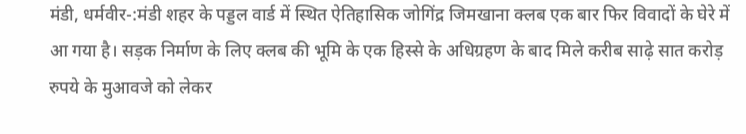मंडी, धर्मवीर-:मंडी शहर के पड्डल वार्ड में स्थित ऐतिहासिक जोगिंद्र जिमखाना क्लब एक बार फिर विवादों के घेरे में आ गया है। सड़क निर्माण के लिए क्लब की भूमि के एक हिस्से के अधिग्रहण के बाद मिले करीब साढ़े सात करोड़ रुपये के मुआवजे को लेकर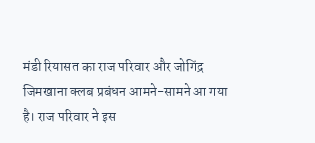मंडी रियासत का राज परिवार और जोगिंद्र जिमखाना क्लब प्रबंधन आमने-सामने आ गया है। राज परिवार ने इस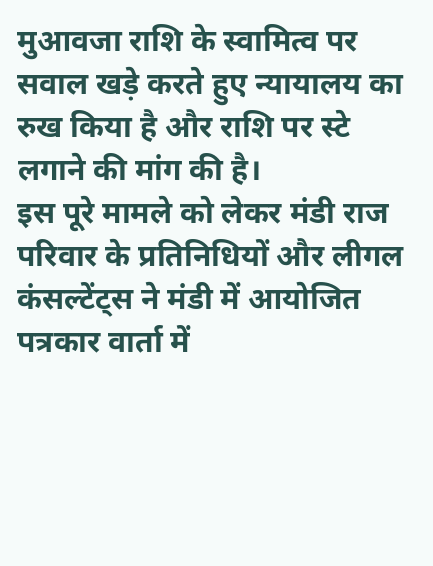मुआवजा राशि के स्वामित्व पर सवाल खड़े करते हुए न्यायालय का रुख किया है और राशि पर स्टे लगाने की मांग की है।
इस पूरे मामले को लेकर मंडी राज परिवार के प्रतिनिधियों और लीगल कंसल्टेंट्स ने मंडी में आयोजित पत्रकार वार्ता में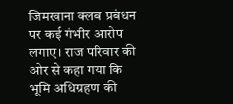जिमखाना क्लब प्रबंधन पर कई गंभीर आरोप लगाए। राज परिवार की ओर से कहा गया कि भूमि अधिग्रहण की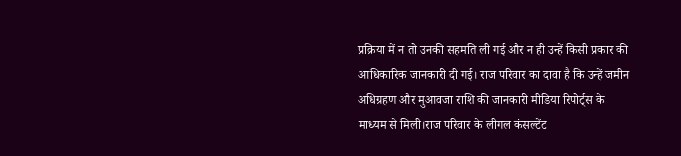प्रक्रिया में न तो उनकी सहमति ली गई और न ही उन्हें किसी प्रकार की आधिकारिक जानकारी दी गई। राज परिवार का दावा है कि उन्हें जमीन अधिग्रहण और मुआवजा राशि की जानकारी मीडिया रिपोर्ट्स के माध्यम से मिली।राज परिवार के लीगल कंसल्टेंट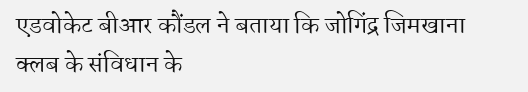एडवोकेट बीआर कौंडल ने बताया कि जोगिंद्र जिमखाना क्लब के संविधान के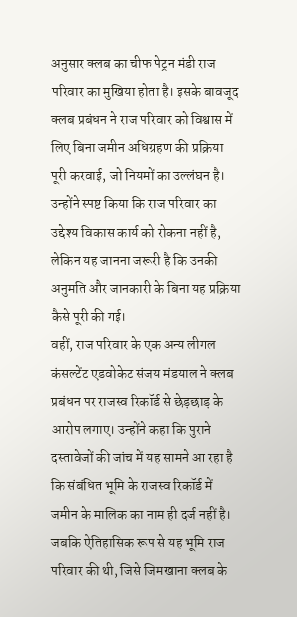अनुसार क्लब का चीफ पेट्रन मंडी राज परिवार का मुखिया होता है। इसके बावजूद क्लब प्रबंधन ने राज परिवार को विश्वास में लिए बिना जमीन अधिग्रहण की प्रक्रिया पूरी करवाई, जो नियमों का उल्लंघन है। उन्होंने स्पष्ट किया कि राज परिवार का उद्देश्य विकास कार्य को रोकना नहीं है, लेकिन यह जानना जरूरी है कि उनकी अनुमति और जानकारी के बिना यह प्रक्रिया कैसे पूरी की गई।
वहीं, राज परिवार के एक अन्य लीगल कंसल्टेंट एडवोकेट संजय मंडयाल ने क्लब प्रबंधन पर राजस्व रिकॉर्ड से छेड़छाड़ के आरोप लगाए। उन्होंने कहा कि पुराने दस्तावेजों की जांच में यह सामने आ रहा है कि संबंधित भूमि के राजस्व रिकॉर्ड में जमीन के मालिक का नाम ही दर्ज नहीं है। जबकि ऐतिहासिक रूप से यह भूमि राज परिवार की थी, जिसे जिमखाना क्लब के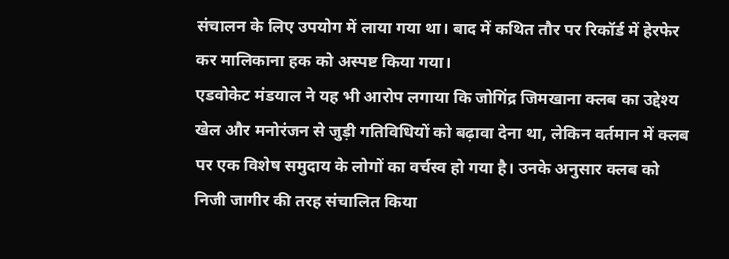संचालन के लिए उपयोग में लाया गया था। बाद में कथित तौर पर रिकॉर्ड में हेरफेर कर मालिकाना हक को अस्पष्ट किया गया।
एडवोकेट मंडयाल ने यह भी आरोप लगाया कि जोगिंद्र जिमखाना क्लब का उद्देश्य खेल और मनोरंजन से जुड़ी गतिविधियों को बढ़ावा देना था, लेकिन वर्तमान में क्लब पर एक विशेष समुदाय के लोगों का वर्चस्व हो गया है। उनके अनुसार क्लब को निजी जागीर की तरह संचालित किया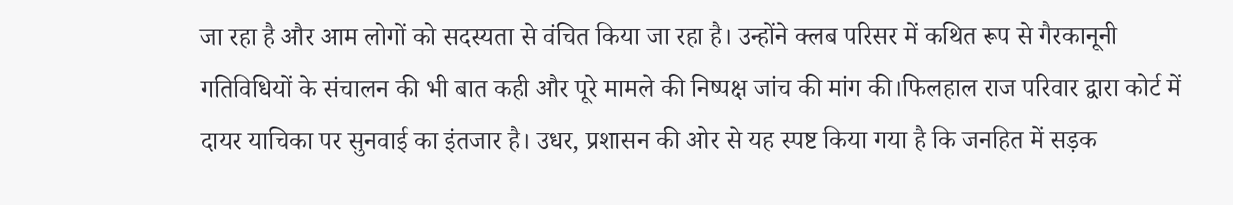जा रहा है और आम लोगों को सदस्यता से वंचित किया जा रहा है। उन्होंने क्लब परिसर में कथित रूप से गैरकानूनी गतिविधियों के संचालन की भी बात कही और पूरे मामले की निष्पक्ष जांच की मांग की।फिलहाल राज परिवार द्वारा कोर्ट में दायर याचिका पर सुनवाई का इंतजार है। उधर, प्रशासन की ओर से यह स्पष्ट किया गया है कि जनहित में सड़क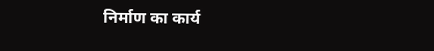निर्माण का कार्य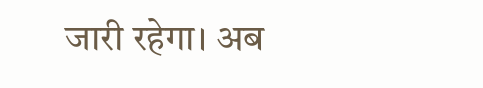जारी रहेगा। अब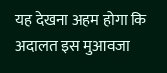यह देखना अहम होगा कि अदालत इस मुआवजा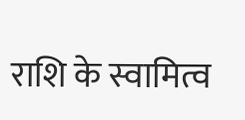राशि के स्वामित्व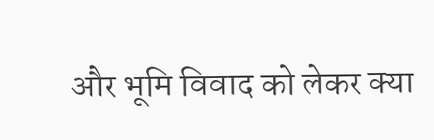और भूमि विवाद को लेकर क्या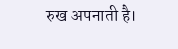रुख अपनाती है।